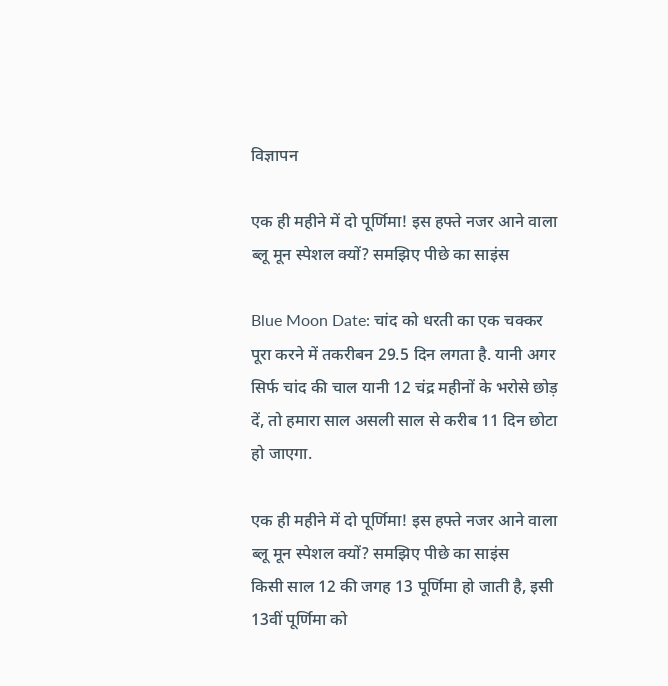विज्ञापन

एक ही महीने में दो पूर्णिमा! इस हफ्ते नजर आने वाला ब्लू मून स्पेशल क्यों? समझिए पीछे का साइंस

Blue Moon Date: चांद को धरती का एक चक्कर पूरा करने में तकरीबन 29.5 दिन लगता है. यानी अगर सिर्फ चांद की चाल यानी 12 चंद्र महीनों के भरोसे छोड़ दें, तो हमारा साल असली साल से करीब 11 दिन छोटा हो जाएगा.

एक ही महीने में दो पूर्णिमा! इस हफ्ते नजर आने वाला ब्लू मून स्पेशल क्यों? समझिए पीछे का साइंस
किसी साल 12 की जगह 13 पूर्णिमा हो जाती है, इसी 13वीं पूर्णिमा को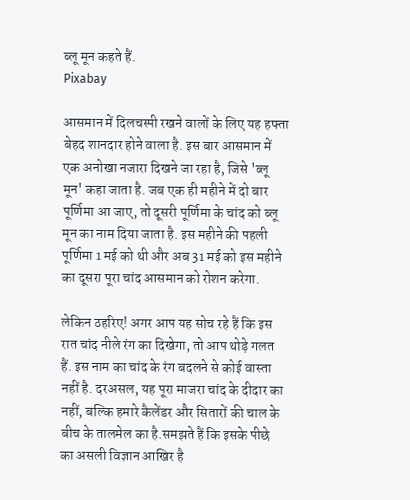ब्लू मून कहते हैं.
Pixabay

आसमान में दिलचस्पी रखने वालों के लिए यह हफ्ता बेहद शानदार होने वाला है. इस बार आसमान में एक अनोखा नजारा दिखने जा रहा है, जिसे 'ब्लू मून' कहा जाता है. जब एक ही महीने में दो बार पूर्णिमा आ जाए, तो दूसरी पूर्णिमा के चांद को ब्लू मून का नाम दिया जाता है. इस महीने की पहली पूर्णिमा 1 मई को थी और अब 31 मई को इस महीने का दूसरा पूरा चांद आसमान को रोशन करेगा.

लेकिन ठहरिए! अगर आप यह सोच रहे हैं कि इस रात चांद नीले रंग का दिखेगा, तो आप थोड़े गलत हैं. इस नाम का चांद के रंग बदलने से कोई वास्ता नहीं है. दरअसल, यह पूरा माजरा चांद के दीदार का नहीं, बल्कि हमारे कैलेंडर और सितारों की चाल के बीच के तालमेल का है.समझते हैं कि इसके पीछे का असली विज्ञान आखिर है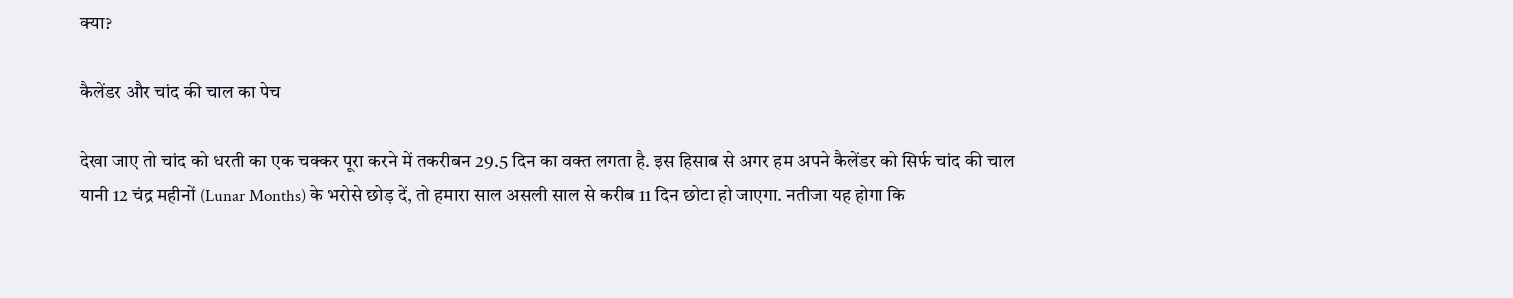क्या?

कैलेंडर और चांद की चाल का पेच

देखा जाए तो चांद को धरती का एक चक्कर पूरा करने में तकरीबन 29.5 दिन का वक्त लगता है. इस हिसाब से अगर हम अपने कैलेंडर को सिर्फ चांद की चाल यानी 12 चंद्र महीनों (Lunar Months) के भरोसे छोड़ दें, तो हमारा साल असली साल से करीब 11 दिन छोटा हो जाएगा. नतीजा यह होगा कि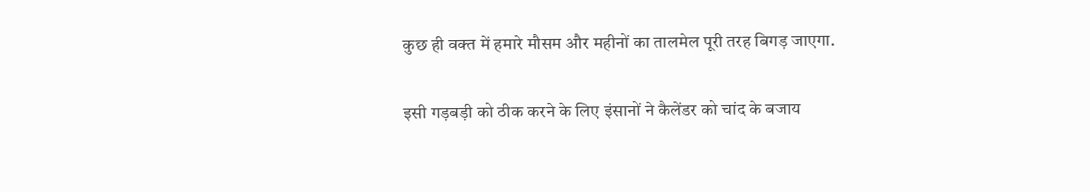कुछ ही वक्त में हमारे मौसम और महीनों का तालमेल पूरी तरह बिगड़ जाएगा.

इसी गड़बड़ी को ठीक करने के लिए इंसानों ने कैलेंडर को चांद के बजाय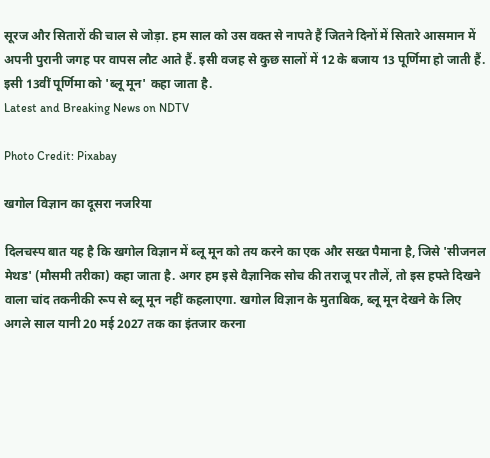सूरज और सितारों की चाल से जोड़ा. हम साल को उस वक्त से नापते हैं जितने दिनों में सितारे आसमान में अपनी पुरानी जगह पर वापस लौट आते हैं. इसी वजह से कुछ सालों में 12 के बजाय 13 पूर्णिमा हो जाती हैं. इसी 13वीं पूर्णिमा को 'ब्लू मून' कहा जाता है.
Latest and Breaking News on NDTV

Photo Credit: Pixabay

खगोल विज्ञान का दूसरा नजरिया

दिलचस्प बात यह है कि खगोल विज्ञान में ब्लू मून को तय करने का एक और सख्त पैमाना है, जिसे 'सीजनल मेथड' (मौसमी तरीका) कहा जाता है. अगर हम इसे वैज्ञानिक सोच की तराजू पर तौलें, तो इस हफ्ते दिखने वाला चांद तकनीकी रूप से ब्लू मून नहीं कहलाएगा. खगोल विज्ञान के मुताबिक, ब्लू मून देखने के लिए अगले साल यानी 20 मई 2027 तक का इंतजार करना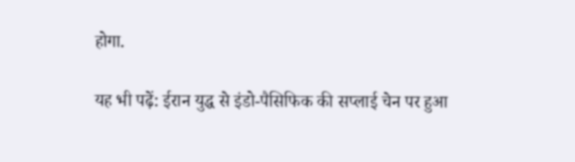होगा.

यह भी पढ़ें: ईरान युद्ध से इंडो-पैसिफिक की सप्लाई चेन पर हुआ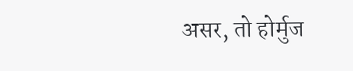असर, तो होर्मुज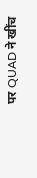पर QUAD ने खींच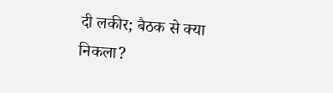दी लकीर; बैठक से क्या निकला?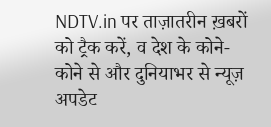NDTV.in पर ताज़ातरीन ख़बरों को ट्रैक करें, व देश के कोने-कोने से और दुनियाभर से न्यूज़ अपडेट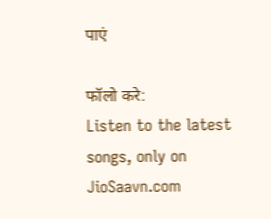पाएं

फॉलो करे:
Listen to the latest songs, only on JioSaavn.com